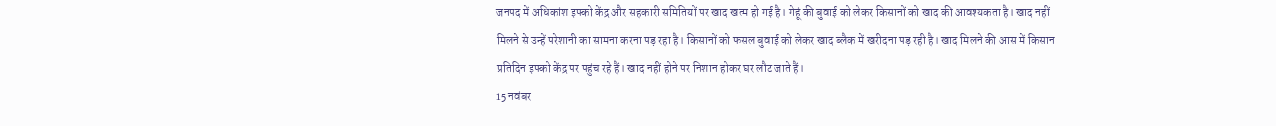जनपद में अधिकांश इफ्को केंद्र और सहकारी समितियों पर खाद खत्म हो गई है। गेहूं की बुवाई को लेकर किसानों को खाद की आवश्यकता है। खाद नहीं मिलने से उन्हें परेशानी का सामना करना पड़ रहा है। किसानों को फसल बुवाई को लेकर खाद ब्लैक में खरीदना पड़ रही है। खाद मिलने की आस में किसान प्रतिदिन इफ्को केंद्र पर पहुंच रहे हैं। खाद नहीं होने पर निशान होकर घर लौट जाते हैं।
15 नवंबर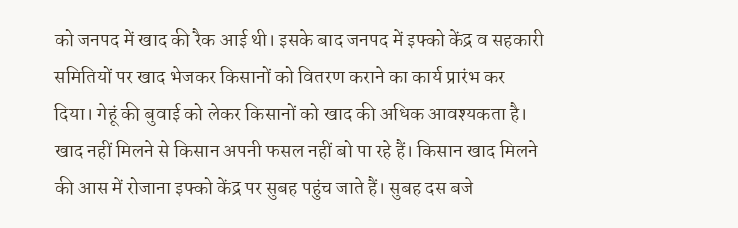को जनपद में खाद की रैक आई थी। इसके बाद जनपद में इफ्को केंद्र व सहकारी समितियों पर खाद भेजकर किसानों को वितरण कराने का कार्य प्रारंभ कर दिया। गेहूं की बुवाई को लेकर किसानों को खाद की अधिक आवश्यकता है। खाद नहीं मिलने से किसान अपनी फसल नहीं बो पा रहे हैं। किसान खाद मिलने की आस में रोजाना इफ्को केंद्र पर सुबह पहुंच जाते हैं। सुबह दस बजे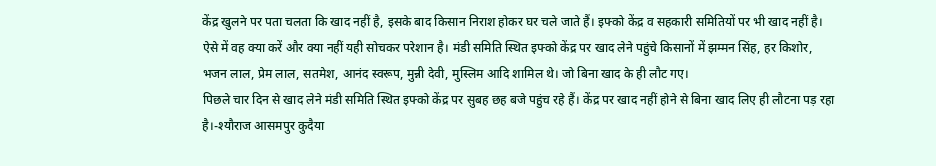केंद्र खुलने पर पता चलता कि खाद नहीं है, इसके बाद किसान निराश होकर घर चले जाते हैं। इफ्को केंद्र व सहकारी समितियों पर भी खाद नहीं है। ऐसे में वह क्या करें और क्या नहीं यही सोचकर परेशान है। मंडी समिति स्थित इफ्को केंद्र पर खाद लेने पहुंचे किसानों में झम्मन सिंह, हर किशोर, भजन लाल, प्रेम लाल, सतमेश, आनंद स्वरूप, मुन्नी देवी, मुस्लिम आदि शामिल थे। जो बिना खाद के ही लौट गए।
पिछले चार दिन से खाद लेने मंडी समिति स्थित इफ्को केंद्र पर सुबह छह बजे पहुंच रहे हैं। केंद्र पर खाद नहीं होने से बिना खाद लिए ही लौटना पड़ रहा है।-श्यौराज आसमपुर कुदैया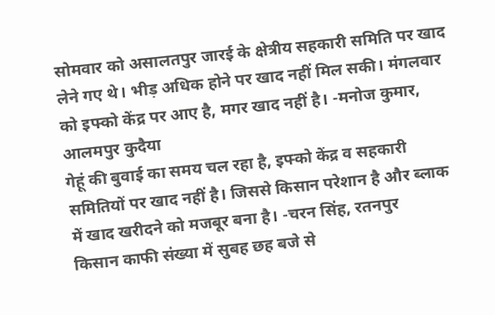सोमवार को असालतपुर जारई के क्षेत्रीय सहकारी समिति पर खाद लेने गए थे। भीड़ अधिक होने पर खाद नहीं मिल सकी। मंगलवार को इफ्को केंद्र पर आए है, मगर खाद नहीं है। -मनोज कुमार, आलमपुर कुदैया
गेहूं की बुवाई का समय चल रहा है, इफ्को केंद्र व सहकारी समितियों पर खाद नहीं है। जिससे किसान परेशान है और ब्लाक में खाद खरीदने को मजबूर बना है। -चरन सिंह, रतनपुर
किसान काफी संख्या में सुबह छह बजे से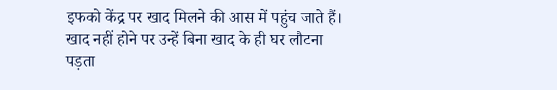इफको केंद्र पर खाद मिलने की आस में पहुंच जाते हैं। खाद नहीं होने पर उन्हें बिना खाद के ही घर लौटना पड़ता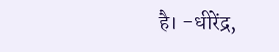है। -धीरेंद्र,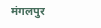मंगलपुर